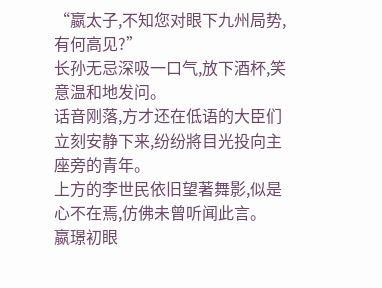“嬴太子,不知您对眼下九州局势,有何高见?”
长孙无忌深吸一口气,放下酒杯,笑意温和地发问。
话音刚落,方才还在低语的大臣们立刻安静下来,纷纷將目光投向主座旁的青年。
上方的李世民依旧望著舞影,似是心不在焉,仿佛未曾听闻此言。
嬴璟初眼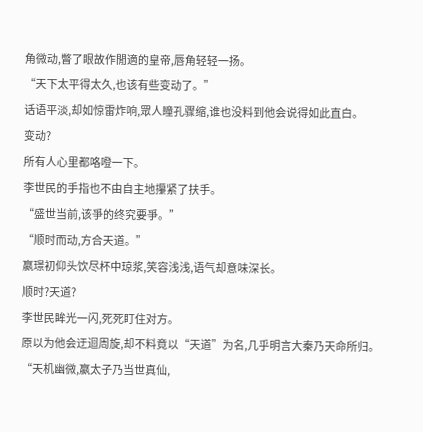角微动,瞥了眼故作閒適的皇帝,唇角轻轻一扬。
“天下太平得太久,也该有些变动了。”
话语平淡,却如惊雷炸响,眾人瞳孔骤缩,谁也没料到他会说得如此直白。
变动?
所有人心里都咯噔一下。
李世民的手指也不由自主地攥紧了扶手。
“盛世当前,该爭的终究要爭。”
“顺时而动,方合天道。”
嬴璟初仰头饮尽杯中琼浆,笑容浅浅,语气却意味深长。
顺时?天道?
李世民眸光一闪,死死盯住对方。
原以为他会迂迴周旋,却不料竟以“天道”为名,几乎明言大秦乃天命所归。
“天机幽微,嬴太子乃当世真仙,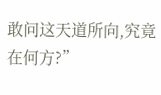敢问这天道所向,究竟在何方?”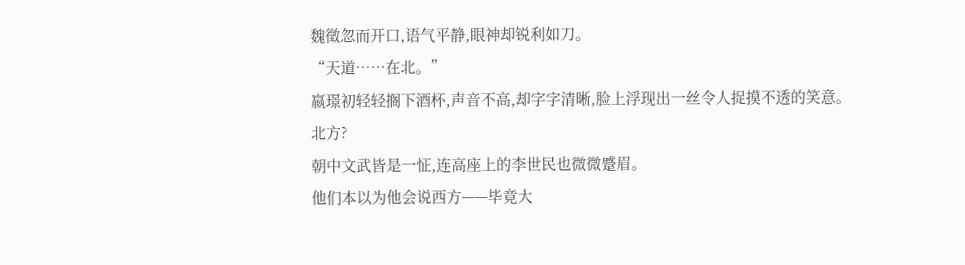魏徵忽而开口,语气平静,眼神却锐利如刀。
“天道……在北。”
嬴璟初轻轻搁下酒杯,声音不高,却字字清晰,脸上浮现出一丝令人捉摸不透的笑意。
北方?
朝中文武皆是一怔,连高座上的李世民也微微蹙眉。
他们本以为他会说西方——毕竟大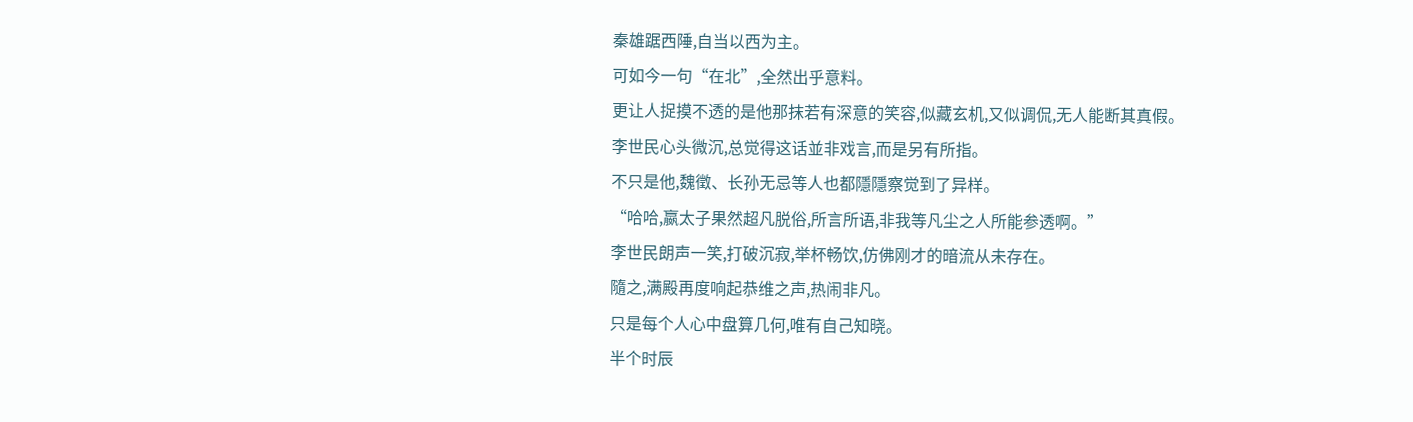秦雄踞西陲,自当以西为主。
可如今一句“在北”,全然出乎意料。
更让人捉摸不透的是他那抹若有深意的笑容,似藏玄机,又似调侃,无人能断其真假。
李世民心头微沉,总觉得这话並非戏言,而是另有所指。
不只是他,魏徵、长孙无忌等人也都隱隱察觉到了异样。
“哈哈,嬴太子果然超凡脱俗,所言所语,非我等凡尘之人所能参透啊。”
李世民朗声一笑,打破沉寂,举杯畅饮,仿佛刚才的暗流从未存在。
隨之,满殿再度响起恭维之声,热闹非凡。
只是每个人心中盘算几何,唯有自己知晓。
半个时辰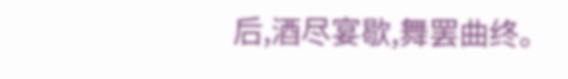后,酒尽宴歇,舞罢曲终。